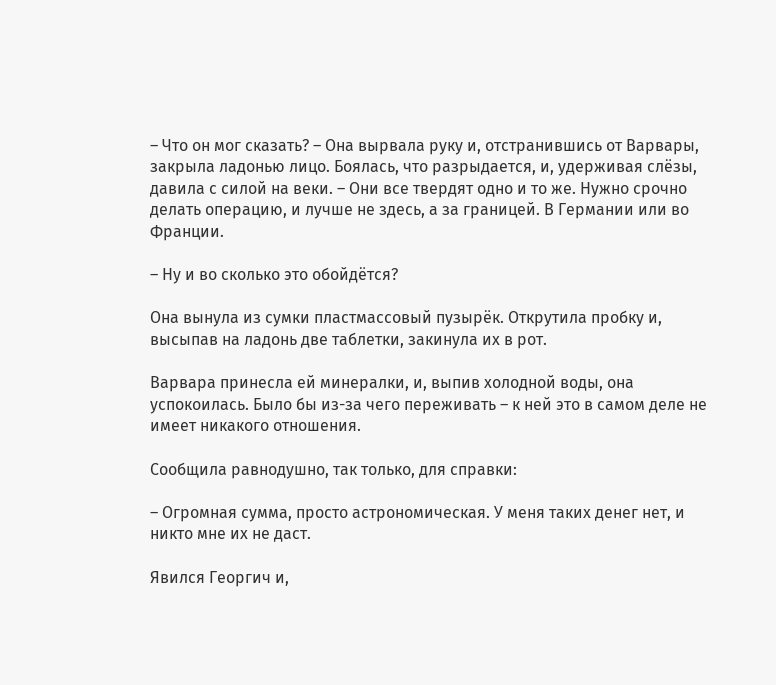– Что он мог сказать? – Она вырвала руку и, отстранившись от Варвары, закрыла ладонью лицо. Боялась, что разрыдается, и, удерживая слёзы, давила с силой на веки. – Они все твердят одно и то же. Нужно срочно делать операцию, и лучше не здесь, а за границей. В Германии или во Франции.

– Ну и во сколько это обойдётся?

Она вынула из сумки пластмассовый пузырёк. Открутила пробку и, высыпав на ладонь две таблетки, закинула их в рот.

Варвара принесла ей минералки, и, выпив холодной воды, она успокоилась. Было бы из-за чего переживать – к ней это в самом деле не имеет никакого отношения.

Сообщила равнодушно, так только, для справки:

– Огромная сумма, просто астрономическая. У меня таких денег нет, и никто мне их не даст.

Явился Георгич и,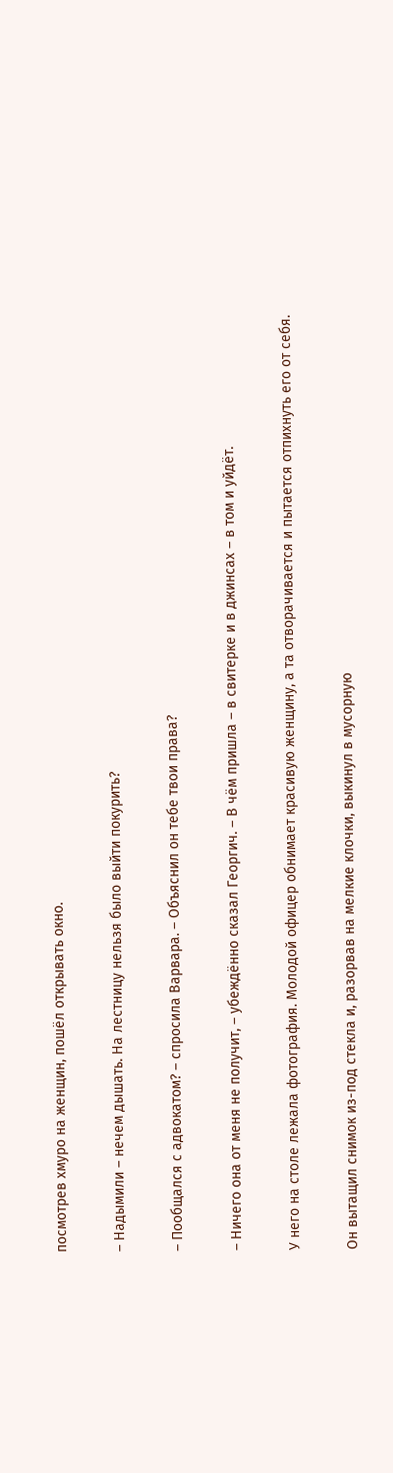посмотрев хмуро на женщин, пошёл открывать окно.

– Надымили – нечем дышать. На лестницу нельзя было выйти покурить?

– Пообщался с адвокатом? – спросила Варвара. – Объяснил он тебе твои права?

– Ничего она от меня не получит, – убеждённо сказал Георгич. – В чём пришла – в свитерке и в джинсах – в том и уйдёт.

У него на столе лежала фотография. Молодой офицер обнимает красивую женщину, а та отворачивается и пытается отпихнуть его от себя.

Он вытащил снимок из-под стекла и, разорвав на мелкие клочки, выкинул в мусорную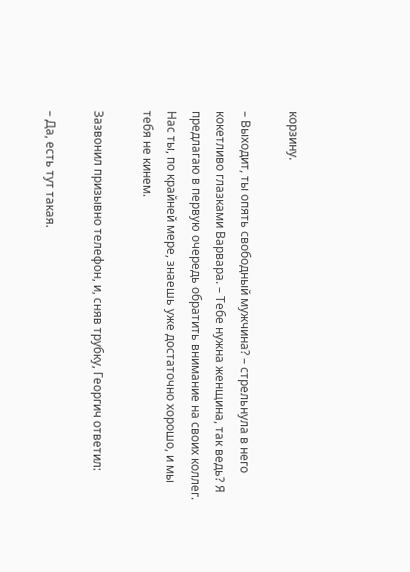корзину.

– Выходит, ты опять свободный мужчина? – стрельнула в него кокетливо глазками Варвара. – Тебе нужна женщина, так ведь? Я предлагаю в первую очередь обратить внимание на своих коллег. Нас ты, по крайней мере, знаешь уже достаточно хорошо, и мы тебя не кинем.

Зазвонил призывно телефон, и, сняв трубку, Георгич ответил:

– Да, есть тут такая.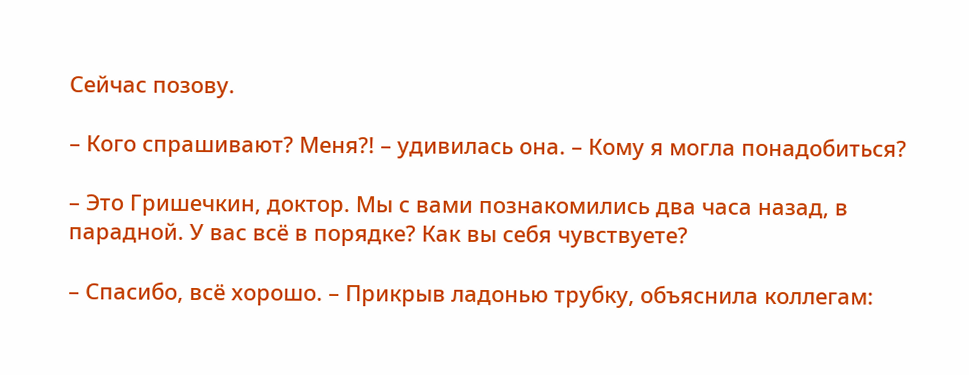Сейчас позову.

– Кого спрашивают? Меня?! – удивилась она. – Кому я могла понадобиться?

– Это Гришечкин, доктор. Мы с вами познакомились два часа назад, в парадной. У вас всё в порядке? Как вы себя чувствуете?

– Спасибо, всё хорошо. – Прикрыв ладонью трубку, объяснила коллегам: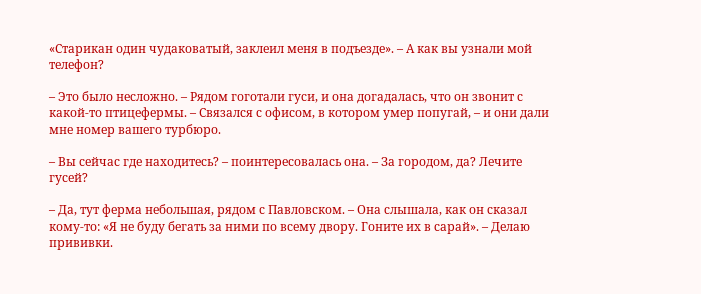«Старикан один чудаковатый, заклеил меня в подъезде». – А как вы узнали мой телефон?

– Это было несложно. – Рядом гоготали гуси, и она догадалась, что он звонит с какой-то птицефермы. – Связался с офисом, в котором умер попугай, – и они дали мне номер вашего турбюро.

– Вы сейчас где находитесь? – поинтересовалась она. – За городом, да? Лечите гусей?

– Да, тут ферма небольшая, рядом с Павловском. – Она слышала, как он сказал кому-то: «Я не буду бегать за ними по всему двору. Гоните их в сарай». – Делаю прививки.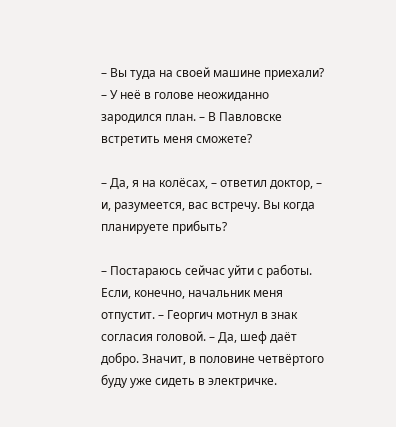– Вы туда на своей машине приехали? – У неё в голове неожиданно зародился план. – В Павловске встретить меня сможете?

– Да, я на колёсах, – ответил доктор, – и, разумеется, вас встречу. Вы когда планируете прибыть?

– Постараюсь сейчас уйти с работы. Если, конечно, начальник меня отпустит. – Георгич мотнул в знак согласия головой. – Да, шеф даёт добро. Значит, в половине четвёртого буду уже сидеть в электричке.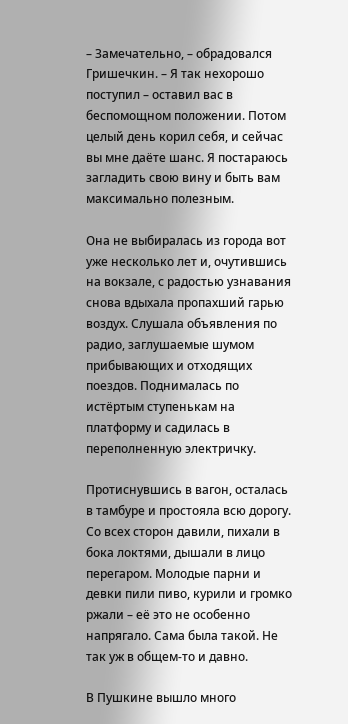– Замечательно, – обрадовался Гришечкин. – Я так нехорошо поступил – оставил вас в беспомощном положении. Потом целый день корил себя, и сейчас вы мне даёте шанс. Я постараюсь загладить свою вину и быть вам максимально полезным.

Она не выбиралась из города вот уже несколько лет и, очутившись на вокзале, с радостью узнавания снова вдыхала пропахший гарью воздух. Слушала объявления по радио, заглушаемые шумом прибывающих и отходящих поездов. Поднималась по истёртым ступенькам на платформу и садилась в переполненную электричку.

Протиснувшись в вагон, осталась в тамбуре и простояла всю дорогу. Со всех сторон давили, пихали в бока локтями, дышали в лицо перегаром. Молодые парни и девки пили пиво, курили и громко ржали – её это не особенно напрягало. Сама была такой. Не так уж в общем-то и давно.

В Пушкине вышло много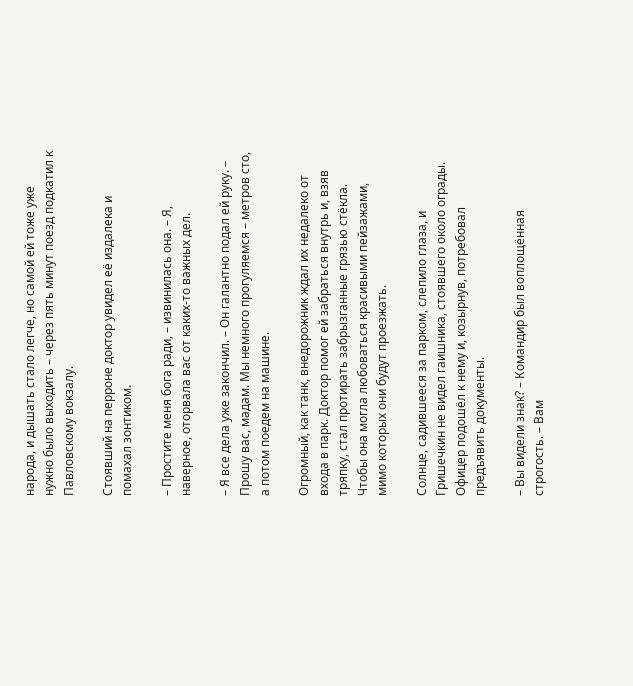народа, и дышать стало легче, но самой ей тоже уже нужно было выходить – через пять минут поезд подкатил к Павловскому вокзалу.

Стоявший на перроне доктор увидел её издалека и помахал зонтиком.

– Простите меня бога ради, – извинилась она. – Я, наверное, оторвала вас от каких-то важных дел.

– Я все дела уже закончил. – Он галантно подал ей руку. – Прошу вас, мадам. Мы немного прогуляемся – метров сто, а потом поедем на машине.

Огромный, как танк, внедорожник ждал их недалеко от входа в парк. Доктор помог ей забраться внутрь и, взяв тряпку, стал протирать забрызганные грязью стёкла. Чтобы она могла любоваться красивыми пейзажами, мимо которых они будут проезжать.

Солнце, садившееся за парком, слепило глаза, и Гришечкин не видел гаишника, стоявшего около ограды. Офицер подошёл к нему и, козырнув, потребовал предъявить документы.

– Вы видели знак? – Командир был воплощённая строгость. – Вам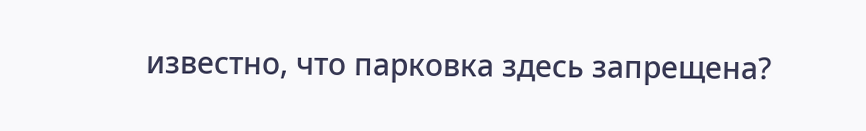известно, что парковка здесь запрещена?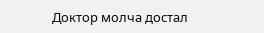Доктор молча достал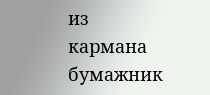из кармана бумажник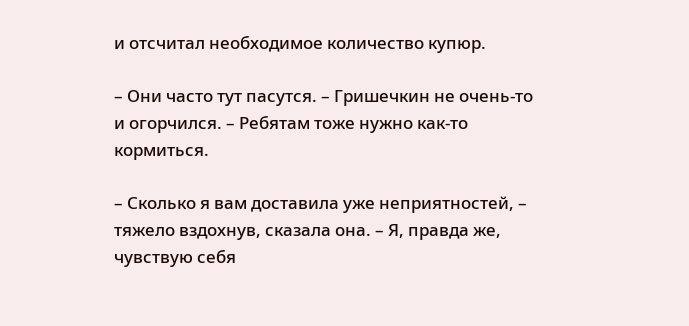и отсчитал необходимое количество купюр.

– Они часто тут пасутся. – Гришечкин не очень-то и огорчился. – Ребятам тоже нужно как-то кормиться.

– Сколько я вам доставила уже неприятностей, – тяжело вздохнув, сказала она. – Я, правда же, чувствую себя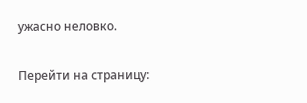ужасно неловко.

Перейти на страницу: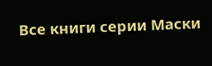Все книги серии Маски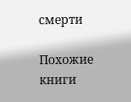смерти

Похожие книги